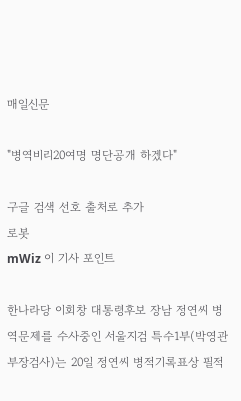매일신문

"병역비리20여명 명단공개 하겠다"

구글 검색 선호 출처로 추가
로봇
mWiz 이 기사 포인트

한나라당 이회창 대통령후보 장남 정연씨 병역문제를 수사중인 서울지검 특수1부(박영관 부장검사)는 20일 정연씨 병적기록표상 필적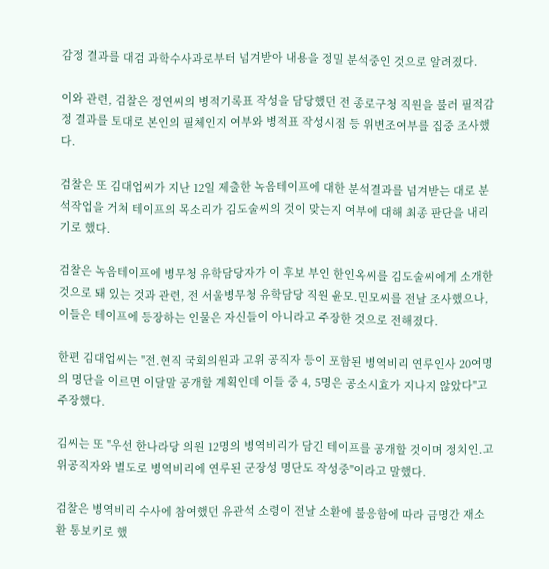감정 결과를 대검 과학수사과로부터 넘겨받아 내용을 정밀 분석중인 것으로 알려졌다.

이와 관련, 검찰은 정연씨의 병적기록표 작성을 담당했던 전 종로구청 직원을 불러 필적감정 결과를 토대로 본인의 필체인지 여부와 병적표 작성시점 등 위변조여부를 집중 조사했다.

검찰은 또 김대업씨가 지난 12일 제출한 녹음테이프에 대한 분석결과를 넘겨받는 대로 분석작업을 거쳐 테이프의 목소리가 김도술씨의 것이 맞는지 여부에 대해 최종 판단을 내리기로 했다.

검찰은 녹음테이프에 병무청 유학담당자가 이 후보 부인 한인옥씨를 김도술씨에게 소개한 것으로 돼 있는 것과 관련, 전 서울병무청 유학담당 직원 윤모.민모씨를 전날 조사했으나, 이들은 테이프에 등장하는 인물은 자신들이 아니라고 주장한 것으로 전해졌다.

한편 김대업씨는 "전.현직 국회의원과 고위 공직자 등이 포함된 병역비리 연루인사 20여명의 명단을 이르면 이달말 공개할 계획인데 이들 중 4, 5명은 공소시효가 지나지 않았다"고 주장했다.

김씨는 또 "우선 한나라당 의원 12명의 병역비리가 담긴 테이프를 공개할 것이며 정치인.고위공직자와 별도로 병역비리에 연루된 군장성 명단도 작성중"이라고 말했다.

검찰은 병역비리 수사에 참여했던 유관석 소령이 전날 소환에 불응함에 따라 금명간 재소환 통보키로 했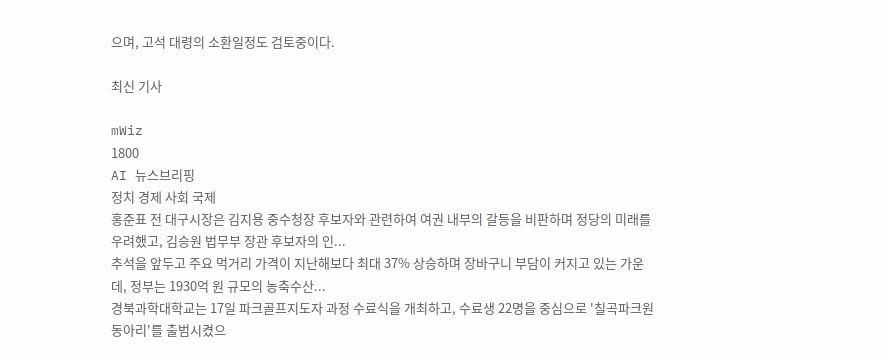으며, 고석 대령의 소환일정도 검토중이다.

최신 기사

mWiz
1800
AI 뉴스브리핑
정치 경제 사회 국제
홍준표 전 대구시장은 김지용 중수청장 후보자와 관련하여 여권 내부의 갈등을 비판하며 정당의 미래를 우려했고, 김승원 법무부 장관 후보자의 인...
추석을 앞두고 주요 먹거리 가격이 지난해보다 최대 37% 상승하며 장바구니 부담이 커지고 있는 가운데, 정부는 1930억 원 규모의 농축수산...
경북과학대학교는 17일 파크골프지도자 과정 수료식을 개최하고, 수료생 22명을 중심으로 '칠곡파크원 동아리'를 출범시켰으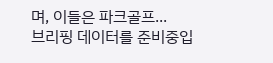며, 이들은 파크골프...
브리핑 데이터를 준비중입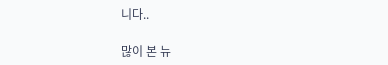니다..

많이 본 뉴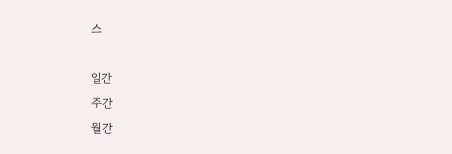스

일간
주간
월간